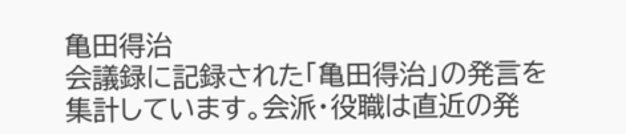亀田得治
会議録に記録された「亀田得治」の発言を集計しています。会派・役職は直近の発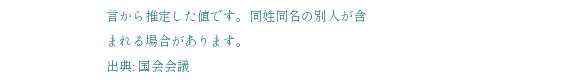言から推定した値です。同姓同名の別人が含まれる場合があります。
出典: 国会会議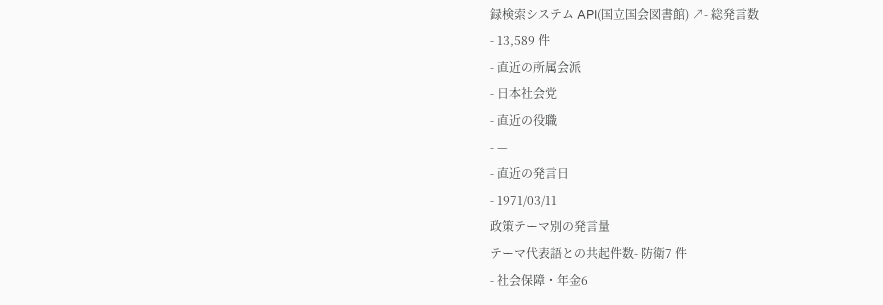録検索システム API(国立国会図書館) ↗- 総発言数
- 13,589 件
- 直近の所属会派
- 日本社会党
- 直近の役職
- —
- 直近の発言日
- 1971/03/11
政策テーマ別の発言量
テーマ代表語との共起件数- 防衛7 件
- 社会保障・年金6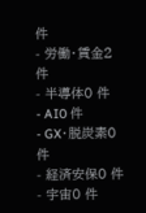件
- 労働・賃金2 件
- 半導体0 件
- AI0 件
- GX・脱炭素0 件
- 経済安保0 件
- 宇宙0 件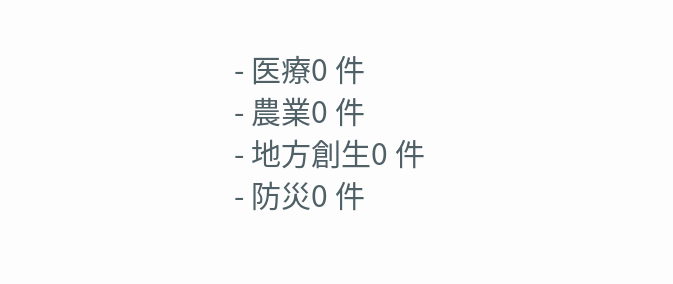- 医療0 件
- 農業0 件
- 地方創生0 件
- 防災0 件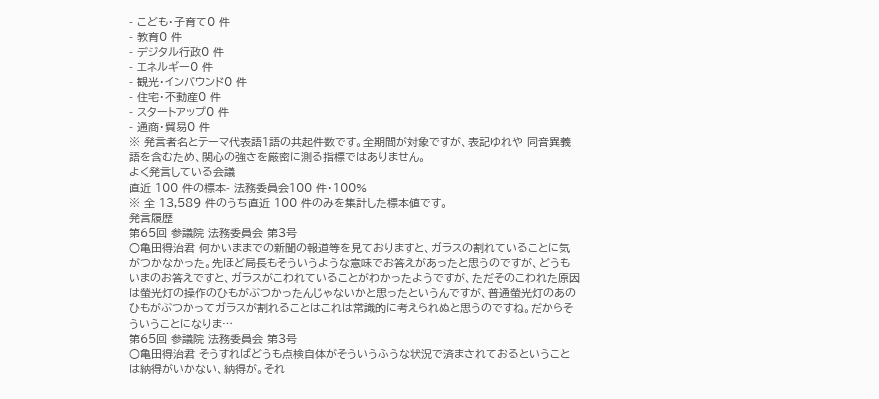- こども・子育て0 件
- 教育0 件
- デジタル行政0 件
- エネルギー0 件
- 観光・インバウンド0 件
- 住宅・不動産0 件
- スタートアップ0 件
- 通商・貿易0 件
※ 発言者名とテーマ代表語1語の共起件数です。全期間が対象ですが、表記ゆれや 同音異義語を含むため、関心の強さを厳密に測る指標ではありません。
よく発言している会議
直近 100 件の標本- 法務委員会100 件・100%
※ 全 13,589 件のうち直近 100 件のみを集計した標本値です。
発言履歴
第65回 参議院 法務委員会 第3号
○亀田得治君 何かいままでの新聞の報道等を見ておりますと、ガラスの割れていることに気がつかなかった。先ほど局長もそういうような意味でお答えがあったと思うのですが、どうもいまのお答えですと、ガラスがこわれていることがわかったようですが、ただそのこわれた原因は螢光灯の操作のひもがぶつかったんじゃないかと思ったというんですが、普通螢光灯のあのひもがぶつかってガラスが割れることはこれは常識的に考えられぬと思うのですね。だからそういうことになりま…
第65回 参議院 法務委員会 第3号
○亀田得治君 そうすればどうも点検自体がそういうふうな状況で済まされておるということは納得がいかない、納得が。それ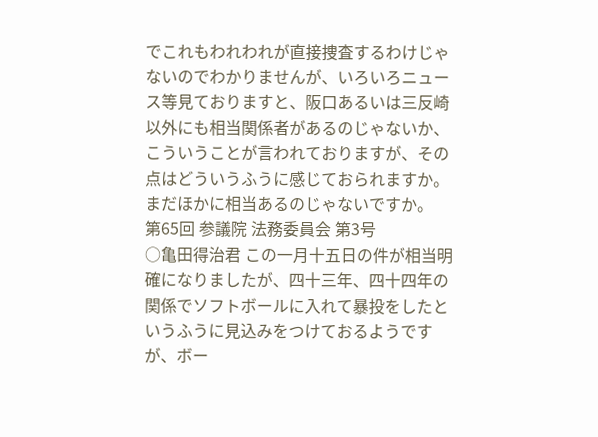でこれもわれわれが直接捜査するわけじゃないのでわかりませんが、いろいろニュース等見ておりますと、阪口あるいは三反崎以外にも相当関係者があるのじゃないか、こういうことが言われておりますが、その点はどういうふうに感じておられますか。まだほかに相当あるのじゃないですか。
第65回 参議院 法務委員会 第3号
○亀田得治君 この一月十五日の件が相当明確になりましたが、四十三年、四十四年の関係でソフトボールに入れて暴投をしたというふうに見込みをつけておるようですが、ボー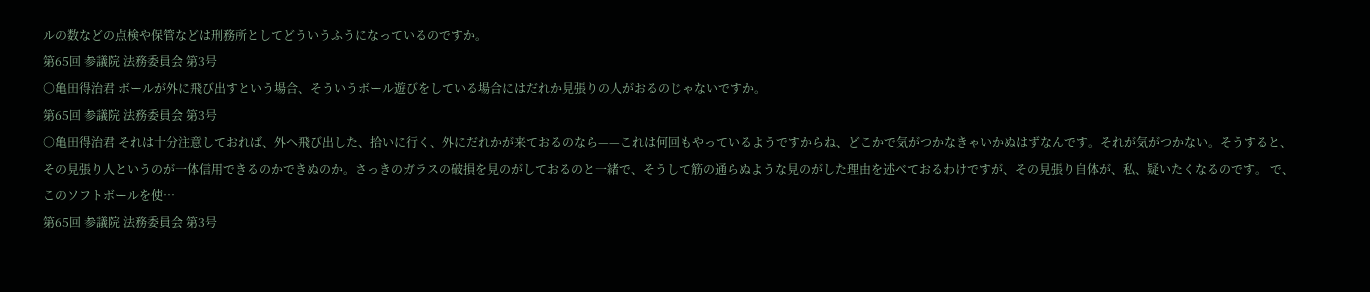ルの数などの点検や保管などは刑務所としてどういうふうになっているのですか。
第65回 参議院 法務委員会 第3号
○亀田得治君 ボールが外に飛び出すという場合、そういうボール遊びをしている場合にはだれか見張りの人がおるのじゃないですか。
第65回 参議院 法務委員会 第3号
○亀田得治君 それは十分注意しておれば、外へ飛び出した、拾いに行く、外にだれかが来ておるのなら——これは何回もやっているようですからね、どこかで気がつかなきゃいかぬはずなんです。それが気がつかない。そうすると、その見張り人というのが一体信用できるのかできぬのか。さっきのガラスの破損を見のがしておるのと一緒で、そうして筋の通らぬような見のがした理由を述べておるわけですが、その見張り自体が、私、疑いたくなるのです。 で、このソフトボールを使…
第65回 参議院 法務委員会 第3号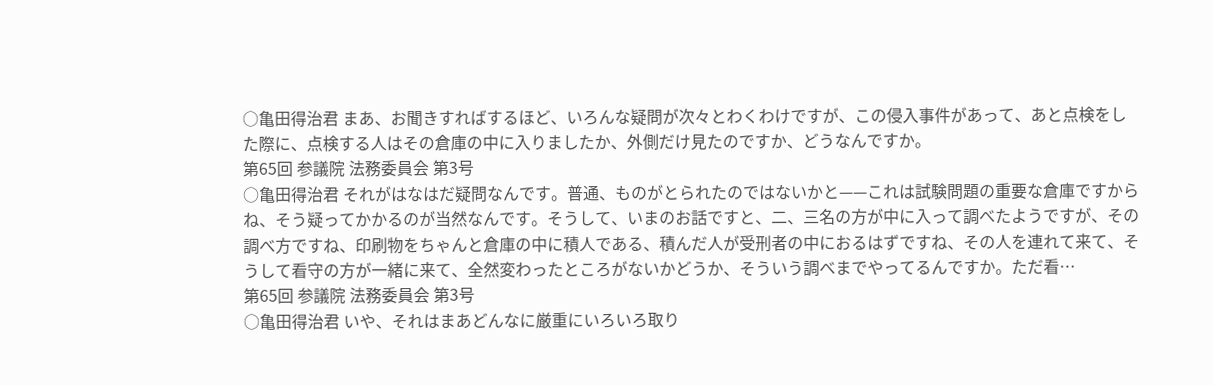○亀田得治君 まあ、お聞きすればするほど、いろんな疑問が次々とわくわけですが、この侵入事件があって、あと点検をした際に、点検する人はその倉庫の中に入りましたか、外側だけ見たのですか、どうなんですか。
第65回 参議院 法務委員会 第3号
○亀田得治君 それがはなはだ疑問なんです。普通、ものがとられたのではないかと——これは試験問題の重要な倉庫ですからね、そう疑ってかかるのが当然なんです。そうして、いまのお話ですと、二、三名の方が中に入って調べたようですが、その調べ方ですね、印刷物をちゃんと倉庫の中に積人である、積んだ人が受刑者の中におるはずですね、その人を連れて来て、そうして看守の方が一緒に来て、全然変わったところがないかどうか、そういう調べまでやってるんですか。ただ看…
第65回 参議院 法務委員会 第3号
○亀田得治君 いや、それはまあどんなに厳重にいろいろ取り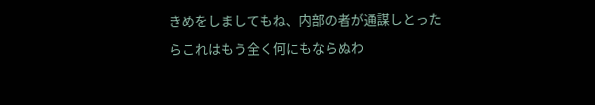きめをしましてもね、内部の者が通謀しとったらこれはもう全く何にもならぬわ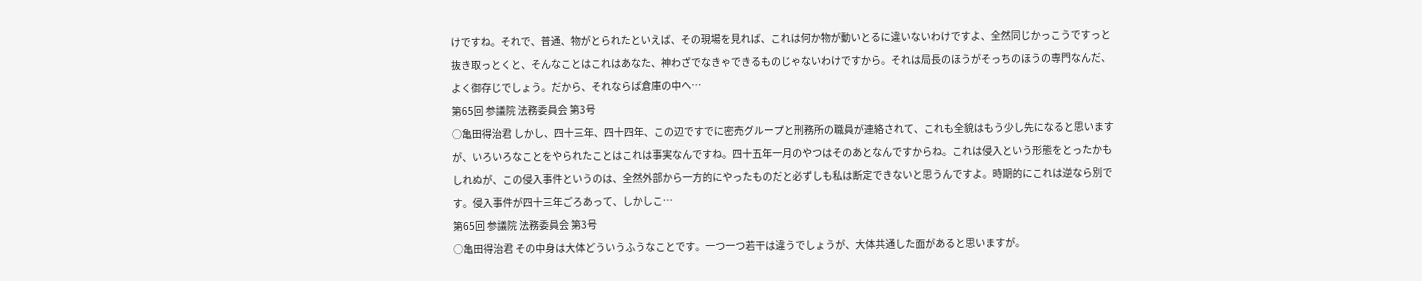けですね。それで、普通、物がとられたといえば、その現場を見れば、これは何か物が動いとるに違いないわけですよ、全然同じかっこうですっと抜き取っとくと、そんなことはこれはあなた、神わざでなきゃできるものじゃないわけですから。それは局長のほうがそっちのほうの専門なんだ、よく御存じでしょう。だから、それならば倉庫の中へ…
第65回 参議院 法務委員会 第3号
○亀田得治君 しかし、四十三年、四十四年、この辺ですでに密売グループと刑務所の職員が連絡されて、これも全貌はもう少し先になると思いますが、いろいろなことをやられたことはこれは事実なんですね。四十五年一月のやつはそのあとなんですからね。これは侵入という形態をとったかもしれぬが、この侵入事件というのは、全然外部から一方的にやったものだと必ずしも私は断定できないと思うんですよ。時期的にこれは逆なら別です。侵入事件が四十三年ごろあって、しかしこ…
第65回 参議院 法務委員会 第3号
○亀田得治君 その中身は大体どういうふうなことです。一つ一つ若干は違うでしょうが、大体共通した面があると思いますが。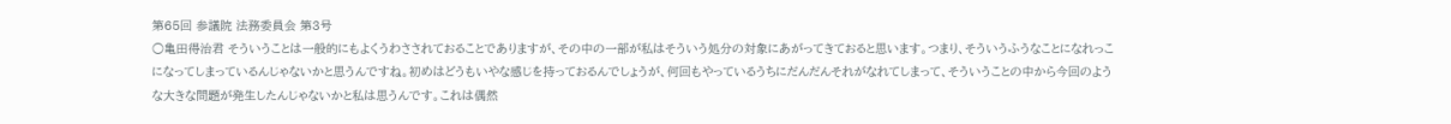第65回 参議院 法務委員会 第3号
○亀田得治君 そういうことは一般的にもよくうわさされておることでありますが、その中の一部が私はそういう処分の対象にあがってきておると思います。つまり、そういうふうなことになれっこになってしまっているんじゃないかと思うんですね。初めはどうもいやな感じを持っておるんでしょうが、何回もやっているうちにだんだんそれがなれてしまって、そういうことの中から今回のような大きな問題が発生したんじゃないかと私は思うんです。これは偶然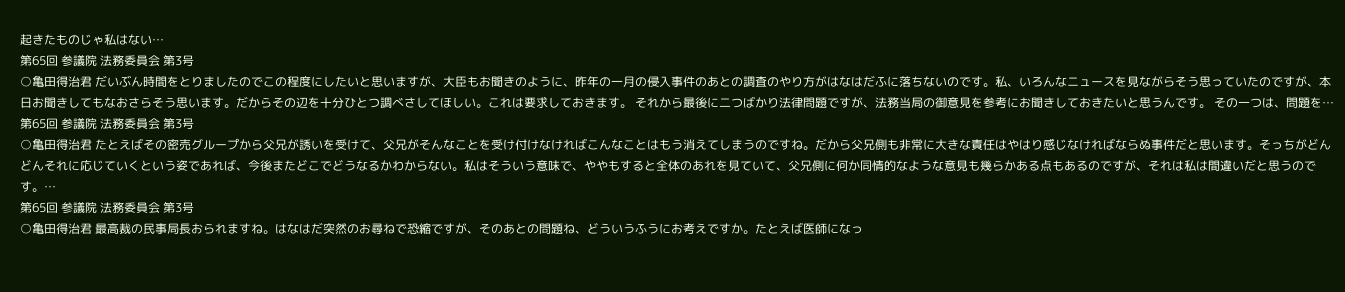起きたものじゃ私はない…
第65回 参議院 法務委員会 第3号
○亀田得治君 だいぶん時間をとりましたのでこの程度にしたいと思いますが、大臣もお聞きのように、昨年の一月の侵入事件のあとの調査のやり方がはなはだふに落ちないのです。私、いろんなニュースを見ながらそう思っていたのですが、本日お聞きしてもなおさらそう思います。だからその辺を十分ひとつ調べさしてほしい。これは要求しておきます。 それから最後に二つばかり法律問題ですが、法務当局の御意見を参考にお聞きしておきたいと思うんです。 その一つは、問題を…
第65回 参議院 法務委員会 第3号
○亀田得治君 たとえばその密売グループから父兄が誘いを受けて、父兄がそんなことを受け付けなければこんなことはもう消えてしまうのですね。だから父兄側も非常に大きな責任はやはり感じなければならぬ事件だと思います。そっちがどんどんそれに応じていくという姿であれば、今後またどこでどうなるかわからない。私はそういう意味で、ややもすると全体のあれを見ていて、父兄側に何か同情的なような意見も幾らかある点もあるのですが、それは私は間違いだと思うのです。…
第65回 参議院 法務委員会 第3号
○亀田得治君 最高裁の民事局長おられますね。はなはだ突然のお尋ねで恐縮ですが、そのあとの問題ね、どういうふうにお考えですか。たとえば医師になっ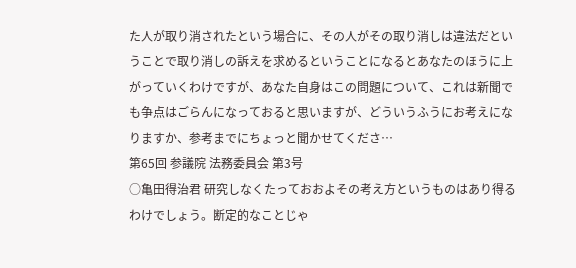た人が取り消されたという場合に、その人がその取り消しは違法だということで取り消しの訴えを求めるということになるとあなたのほうに上がっていくわけですが、あなた自身はこの問題について、これは新聞でも争点はごらんになっておると思いますが、どういうふうにお考えになりますか、参考までにちょっと聞かせてくださ…
第65回 参議院 法務委員会 第3号
○亀田得治君 研究しなくたっておおよその考え方というものはあり得るわけでしょう。断定的なことじゃ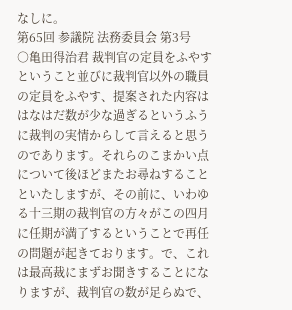なしに。
第65回 参議院 法務委員会 第3号
○亀田得治君 裁判官の定員をふやすということ並びに裁判官以外の職員の定員をふやす、提案された内容ははなはだ数が少な過ぎるというふうに裁判の実情からして言えると思うのであります。それらのこまかい点について後ほどまたお尋ねすることといたしますが、その前に、いわゆる十三期の裁判官の方々がこの四月に任期が満了するということで再任の問題が起きております。で、これは最高裁にまずお聞きすることになりますが、裁判官の数が足らぬで、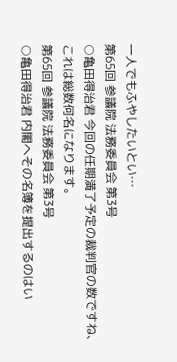一人でもふやしたいとい…
第65回 参議院 法務委員会 第3号
○亀田得治君 今回の任期満了予定の裁判官の数ですね、これは総数何名になります。
第65回 参議院 法務委員会 第3号
○亀田得治君 内閣へその名簿を提出するのはい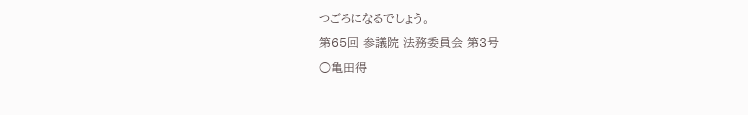つごろになるでしょう。
第65回 参議院 法務委員会 第3号
○亀田得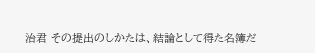治君 その提出のしかたは、結論として得た名簿だ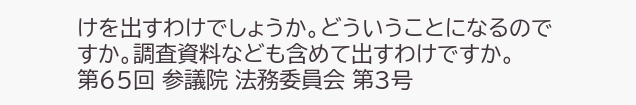けを出すわけでしょうか。どういうことになるのですか。調査資料なども含めて出すわけですか。
第65回 参議院 法務委員会 第3号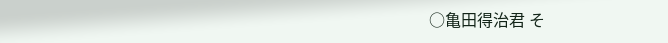○亀田得治君 そ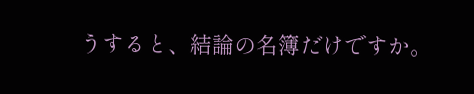うすると、結論の名簿だけですか。